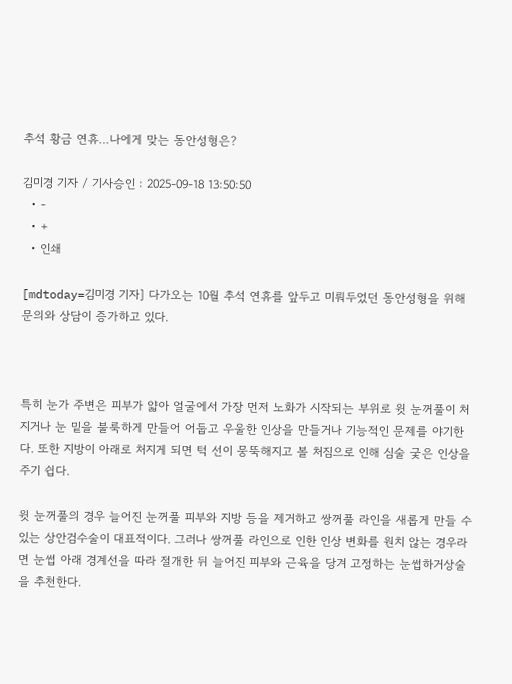추석 황금 연휴…나에게 맞는 동안성형은?

김미경 기자 / 기사승인 : 2025-09-18 13:50:50
  • -
  • +
  • 인쇄

[mdtoday=김미경 기자] 다가오는 10월 추석 연휴를 앞두고 미뤄두었던 동안성형을 위해 문의와 상담이 증가하고 있다.



특히 눈가 주변은 피부가 얇아 얼굴에서 가장 먼저 노화가 시작되는 부위로 윗 눈꺼풀이 처지거나 눈 밑을 불룩하게 만들어 어둡고 우울한 인상을 만들거나 기능적인 문제를 야기한다. 또한 지방이 아래로 처지게 되면 턱 선이 뭉뚝해지고 볼 처짐으로 인해 심술 궂은 인상을 주기 쉽다.

윗 눈꺼풀의 경우 늘어진 눈꺼풀 피부와 지방 등을 제거하고 쌍꺼풀 라인을 새롭게 만들 수 있는 상안검수술이 대표적이다. 그러나 쌍꺼풀 라인으로 인한 인상 변화를 원치 않는 경우라면 눈썹 아래 경계선을 따라 절개한 뒤 늘어진 피부와 근육을 당겨 고정하는 눈썹하거상술을 추천한다.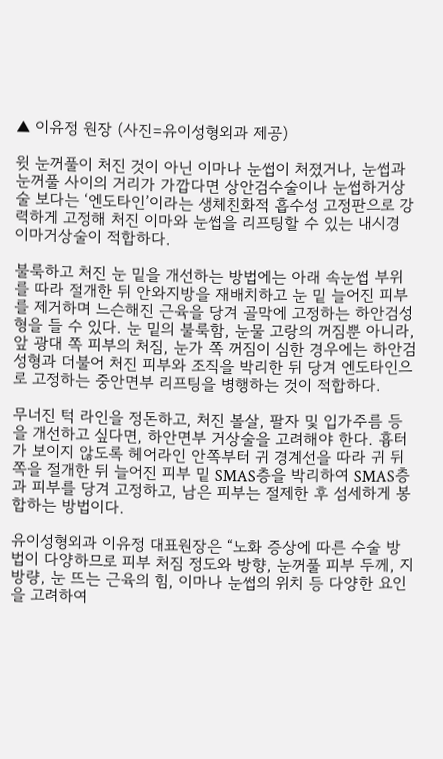▲ 이유정 원장 (사진=유이성형외과 제공)

윗 눈꺼풀이 처진 것이 아닌 이마나 눈썹이 처졌거나, 눈썹과 눈꺼풀 사이의 거리가 가깝다면 상안검수술이나 눈썹하거상술 보다는 ‘엔도타인’이라는 생체친화적 흡수성 고정판으로 강력하게 고정해 처진 이마와 눈썹을 리프팅할 수 있는 내시경 이마거상술이 적합하다.

불룩하고 처진 눈 밑을 개선하는 방법에는 아래 속눈썹 부위를 따라 절개한 뒤 안와지방을 재배치하고 눈 밑 늘어진 피부를 제거하며 느슨해진 근육을 당겨 골막에 고정하는 하안검성형을 들 수 있다. 눈 밑의 불룩함, 눈물 고랑의 꺼짐뿐 아니라, 앞 광대 쪽 피부의 처짐, 눈가 쪽 꺼짐이 심한 경우에는 하안검성형과 더불어 처진 피부와 조직을 박리한 뒤 당겨 엔도타인으로 고정하는 중안면부 리프팅을 병행하는 것이 적합하다.

무너진 턱 라인을 정돈하고, 처진 볼살, 팔자 및 입가주름 등을 개선하고 싶다면, 하안면부 거상술을 고려해야 한다. 흉터가 보이지 않도록 헤어라인 안쪽부터 귀 경계선을 따라 귀 뒤쪽을 절개한 뒤 늘어진 피부 밑 SMAS층을 박리하여 SMAS층과 피부를 당겨 고정하고, 남은 피부는 절제한 후 섬세하게 봉합하는 방법이다.

유이성형외과 이유정 대표원장은 “노화 증상에 따른 수술 방법이 다양하므로 피부 처짐 정도와 방향, 눈꺼풀 피부 두께, 지방량, 눈 뜨는 근육의 힘, 이마나 눈썹의 위치 등 다양한 요인을 고려하여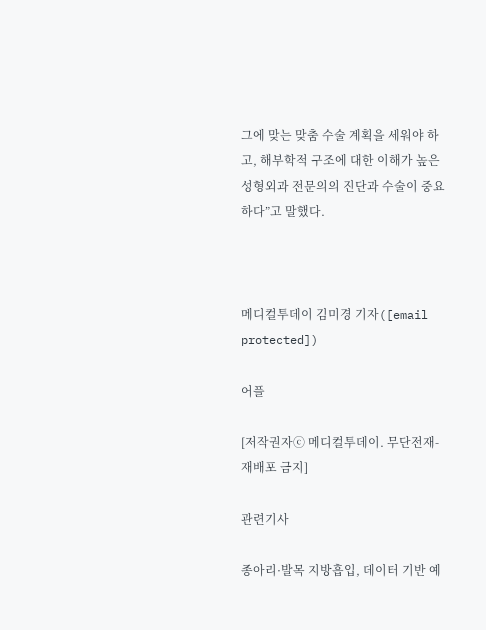그에 맞는 맞춤 수술 계획을 세워야 하고, 해부학적 구조에 대한 이해가 높은 성형외과 전문의의 진단과 수술이 중요하다”고 말했다.



메디컬투데이 김미경 기자([email protected])

어플

[저작권자ⓒ 메디컬투데이. 무단전재-재배포 금지]

관련기사

종아리·발목 지방흡입, 데이터 기반 예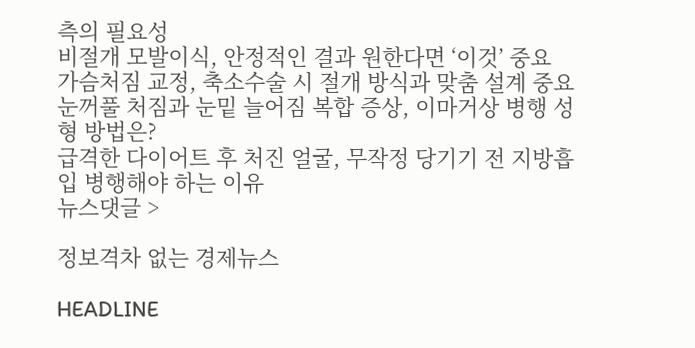측의 필요성
비절개 모발이식, 안정적인 결과 원한다면 ‘이것’ 중요
가슴처짐 교정, 축소수술 시 절개 방식과 맞춤 설계 중요
눈꺼풀 처짐과 눈밑 늘어짐 복합 증상, 이마거상 병행 성형 방법은?
급격한 다이어트 후 처진 얼굴, 무작정 당기기 전 지방흡입 병행해야 하는 이유
뉴스댓글 >

정보격차 없는 경제뉴스

HEADLINE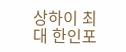상하이 최대 한인포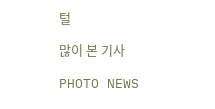털

많이 본 기사

PHOTO NEWS